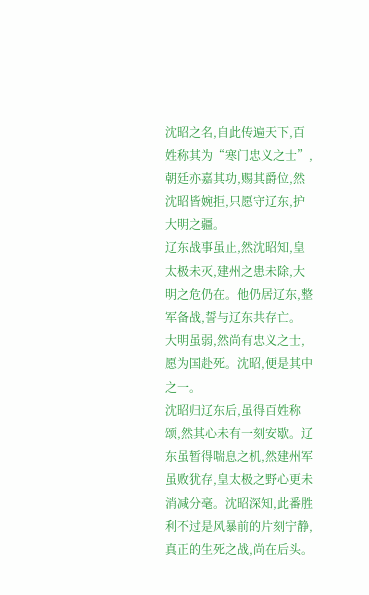沈昭之名,自此传遍天下,百姓称其为“寒门忠义之士”,朝廷亦嘉其功,赐其爵位,然沈昭皆婉拒,只愿守辽东,护大明之疆。
辽东战事虽止,然沈昭知,皇太极未灭,建州之患未除,大明之危仍在。他仍居辽东,整军备战,誓与辽东共存亡。
大明虽弱,然尚有忠义之士,愿为国赴死。沈昭,便是其中之一。
沈昭归辽东后,虽得百姓称颂,然其心未有一刻安歇。辽东虽暂得喘息之机,然建州军虽败犹存,皇太极之野心更未消减分毫。沈昭深知,此番胜利不过是风暴前的片刻宁静,真正的生死之战,尚在后头。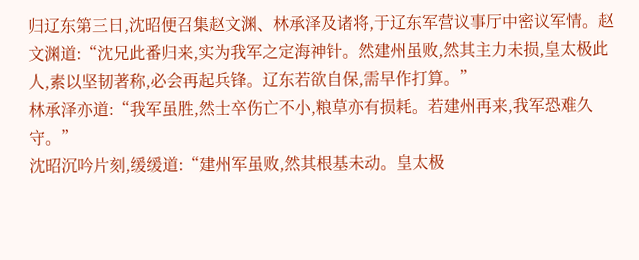归辽东第三日,沈昭便召集赵文渊、林承泽及诸将,于辽东军营议事厅中密议军情。赵文渊道:“沈兄此番归来,实为我军之定海神针。然建州虽败,然其主力未损,皇太极此人,素以坚韧著称,必会再起兵锋。辽东若欲自保,需早作打算。”
林承泽亦道:“我军虽胜,然士卒伤亡不小,粮草亦有损耗。若建州再来,我军恐难久守。”
沈昭沉吟片刻,缓缓道:“建州军虽败,然其根基未动。皇太极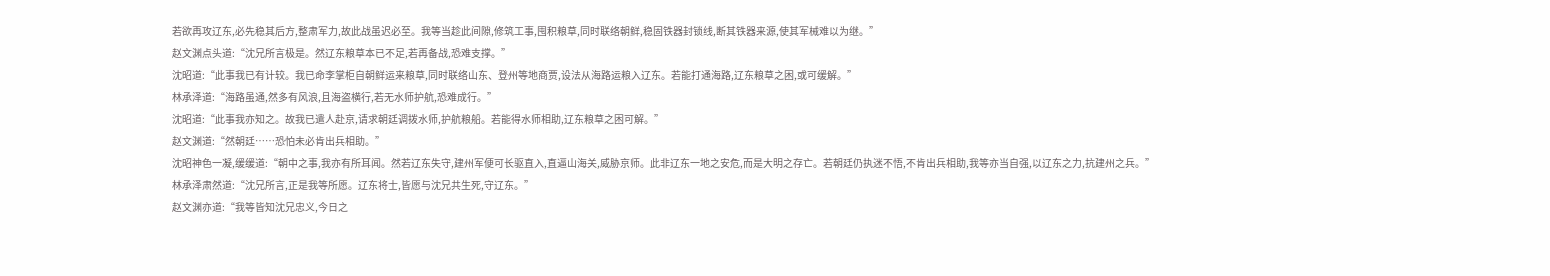若欲再攻辽东,必先稳其后方,整肃军力,故此战虽迟必至。我等当趁此间隙,修筑工事,囤积粮草,同时联络朝鲜,稳固铁器封锁线,断其铁器来源,使其军械难以为继。”
赵文渊点头道:“沈兄所言极是。然辽东粮草本已不足,若再备战,恐难支撑。”
沈昭道:“此事我已有计较。我已命李掌柜自朝鲜运来粮草,同时联络山东、登州等地商贾,设法从海路运粮入辽东。若能打通海路,辽东粮草之困,或可缓解。”
林承泽道:“海路虽通,然多有风浪,且海盗横行,若无水师护航,恐难成行。”
沈昭道:“此事我亦知之。故我已遣人赴京,请求朝廷调拨水师,护航粮船。若能得水师相助,辽东粮草之困可解。”
赵文渊道:“然朝廷……恐怕未必肯出兵相助。”
沈昭神色一凝,缓缓道:“朝中之事,我亦有所耳闻。然若辽东失守,建州军便可长驱直入,直逼山海关,威胁京师。此非辽东一地之安危,而是大明之存亡。若朝廷仍执迷不悟,不肯出兵相助,我等亦当自强,以辽东之力,抗建州之兵。”
林承泽肃然道:“沈兄所言,正是我等所愿。辽东将士,皆愿与沈兄共生死,守辽东。”
赵文渊亦道:“我等皆知沈兄忠义,今日之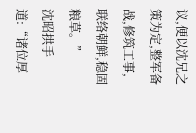议,便以沈兄之策为定,整军备战,修筑工事,联络朝鲜,稳固粮草。”
沈昭拱手道:“诸位厚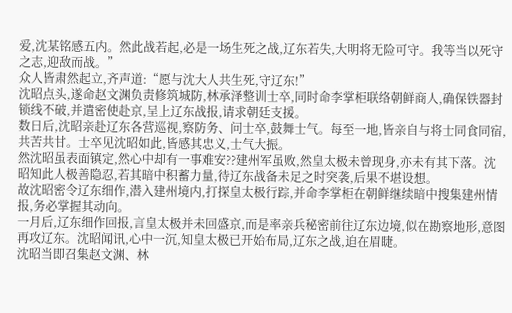爱,沈某铭感五内。然此战若起,必是一场生死之战,辽东若失,大明将无险可守。我等当以死守之志,迎敌而战。”
众人皆肃然起立,齐声道:“愿与沈大人共生死,守辽东!”
沈昭点头,遂命赵文渊负责修筑城防,林承泽整训士卒,同时命李掌柜联络朝鲜商人,确保铁器封锁线不破,并遣密使赴京,呈上辽东战报,请求朝廷支援。
数日后,沈昭亲赴辽东各营巡视,察防务、问士卒,鼓舞士气。每至一地,皆亲自与将士同食同宿,共苦共甘。士卒见沈昭如此,皆感其忠义,士气大振。
然沈昭虽表面镇定,然心中却有一事难安??建州军虽败,然皇太极未曾现身,亦未有其下落。沈昭知此人极善隐忍,若其暗中积蓄力量,待辽东战备未足之时突袭,后果不堪设想。
故沈昭密令辽东细作,潜入建州境内,打探皇太极行踪,并命李掌柜在朝鲜继续暗中搜集建州情报,务必掌握其动向。
一月后,辽东细作回报,言皇太极并未回盛京,而是率亲兵秘密前往辽东边境,似在勘察地形,意图再攻辽东。沈昭闻讯,心中一沉,知皇太极已开始布局,辽东之战,迫在眉睫。
沈昭当即召集赵文渊、林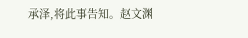承泽,将此事告知。赵文渊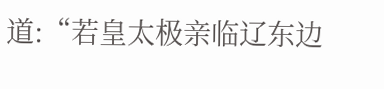道:“若皇太极亲临辽东边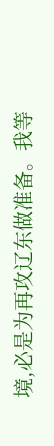境,必是为再攻辽东做准备。我等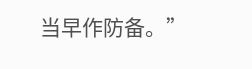当早作防备。”